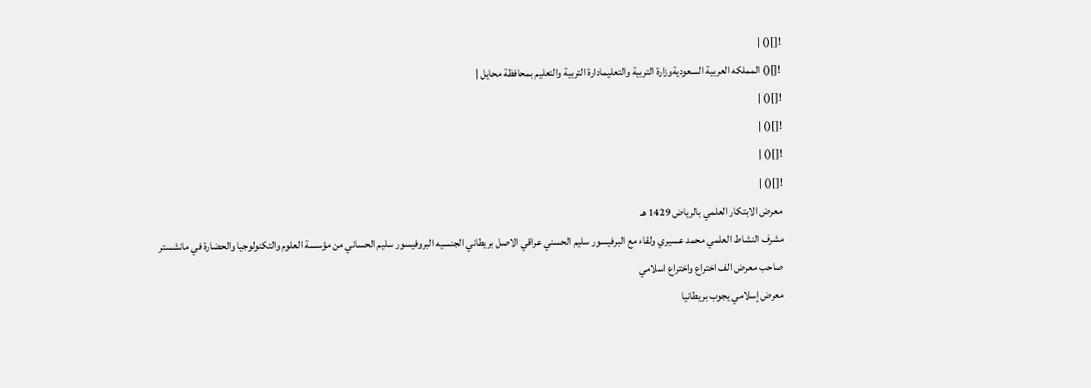![]() |
![]() المملكه العربية السعوديةوزارة التربية والتعليمادارة التربية والتعليم بمحافظة محايل |
![]() |
![]() |
![]() |
![]() |
معرض الابتكار العلمي بالرياض 1429 هـ
مشرف النشاط العلمي محمد عسيري ولقاء مع البرفيسور سليم الحسني عراقي الاصل بريطاني الجنسيه البروفيسور سليم الحساني من مؤسسة العلوم والتكنولوجيا والحضارة في مانشستر
صاحب معرض الف اختراع واختراع اسلامي
معرض إسلامي يجوب بريطانيا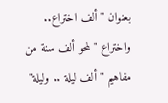بعنوان " ألف اختراع.. واختراع " لمحو ألف سنة من مفاهيم " ألف ليلة .. وليلة"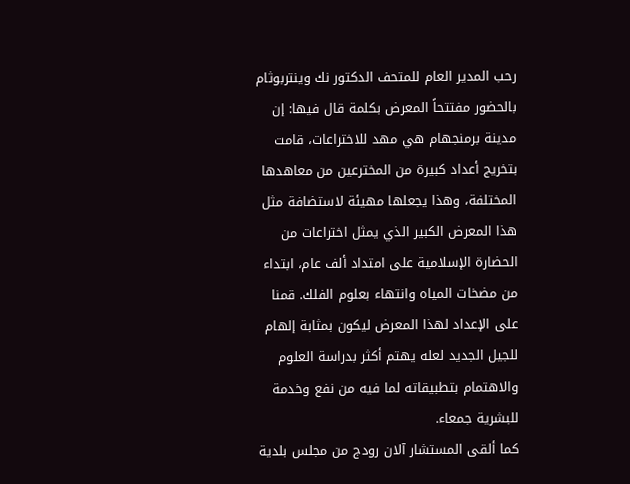رحب المدير العام للمتحف الدكتور نك وينتربوثام بالحضور مفتتحاً المعرض بكلمة قال فيها: إن مدينة برمنجهام هي مهد للاختراعات، قامت بتخريج أعداد كبيرة من المخترعين من معاهدها المختلفة، وهذا يجعلها مهيئة لاستضافة مثل هذا المعرض الكبير الذي يمثل اختراعات من الحضارة الإسلامية على امتداد ألف عام، ابتداء من مضخات المياه وانتهاء بعلوم الفلك. قمنا على الإعداد لهذا المعرض ليكون بمثابة إلهام للجيل الجديد لعله يهتم أكثر بدراسة العلوم والاهتمام بتطبيقاته لما فيه من نفع وخدمة للبشرية جمعاء.
كما ألقى المستشار آلان رودج من مجلس بلدية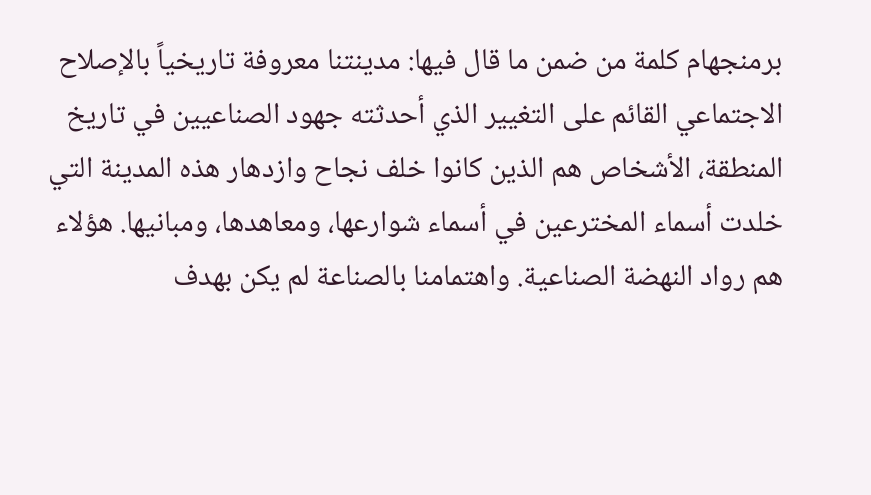برمنجهام كلمة من ضمن ما قال فيها: مدينتنا معروفة تاريخياً بالإصلاح الاجتماعي القائم على التغيير الذي أحدثته جهود الصناعيين في تاريخ المنطقة، الأشخاص هم الذين كانوا خلف نجاح وازدهار هذه المدينة التي خلدت أسماء المخترعين في أسماء شوارعها، ومعاهدها، ومبانيها. هؤلاء هم رواد النهضة الصناعية. واهتمامنا بالصناعة لم يكن بهدف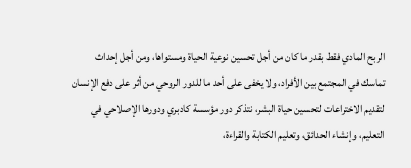الربح المادي فقط بقدر ما كان من أجل تحسين نوعية الحياة ومستواها، ومن أجل إحداث تماسك في المجتمع بين الأفراد، ولا يخفى على أحد ما للدور الروحي من أثر على دفع الإنسان لتقديم الاختراعات لتحسين حياة البشر، نتذكر دور مؤسسة كادبري ودورها الإصلاحي في التعليم، وإنشاء الحدائق، وتعليم الكتابة والقراءة،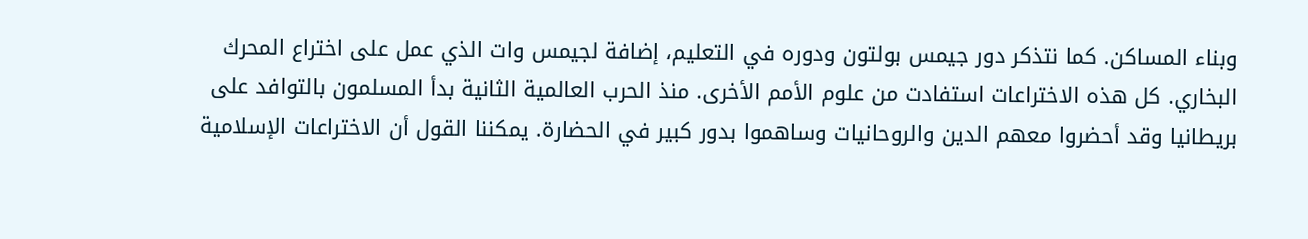وبناء المساكن. كما نتذكر دور جيمس بولتون ودوره في التعليم، إضافة لجيمس وات الذي عمل على اختراع المحرك البخاري. كل هذه الاختراعات استفادت من علوم الأمم الأخرى. منذ الحرب العالمية الثانية بدأ المسلمون بالتوافد على بريطانيا وقد أحضروا معهم الدين والروحانيات وساهموا بدور كبير في الحضارة. يمكننا القول أن الاختراعات الإسلامية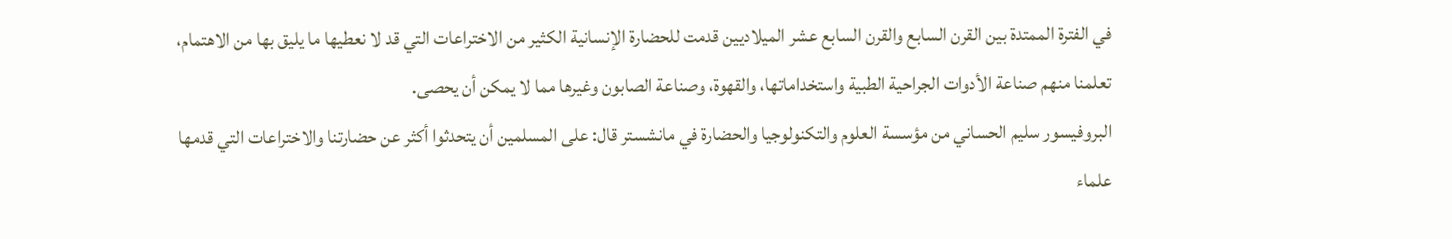في الفترة الممتدة بين القرن السابع والقرن السابع عشر الميلاديين قدمت للحضارة الإنسانية الكثير من الاختراعات التي قد لا نعطيها ما يليق بها من الاهتمام، تعلمنا منهم صناعة الأدوات الجراحية الطبية واستخداماتها، والقهوة، وصناعة الصابون وغيرها مما لا يمكن أن يحصى.
البروفيسور سليم الحساني من مؤسسة العلوم والتكنولوجيا والحضارة في مانشستر قال: على المسلمين أن يتحدثوا أكثر عن حضارتنا والاختراعات التي قدمها علماء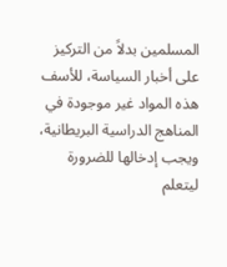المسلمين بدلاً من التركيز على أخبار السياسة، للأسف هذه المواد غير موجودة في المناهج الدراسية البريطانية، ويجب إدخالها للضرورة ليتعلم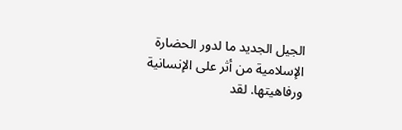الجيل الجديد ما لدور الحضارة الإسلامية من أثر على الإنسانية ورفاهيتها. لقد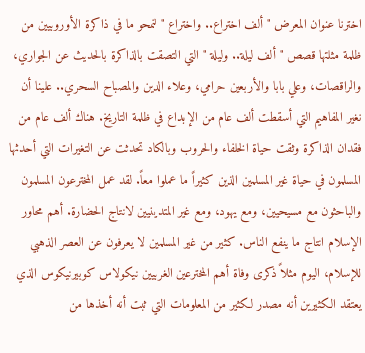اخترنا عنوان المعرض " ألف اختراع.. واختراع " لنمحو ما في ذاكرة الأوروبيين من ظلمة مثلتها قصص " ألف ليلة.. وليلة " التي التصقت بالذاكرة بالحديث عن الجواري، والراقصات، وعلي بابا والأربعين حرامي، وعلاء الدين والمصباح السحري.. علينا أن نغير المفاهيم التي أسقطت ألف عام من الإبداع في ظلمة التاريخ. هناك ألف عام من فقدان الذاكرة وثقت حياة الخلفاء والحروب وبالكاد تحدثت عن التغيرات التي أحدثها المسلمون في حياة غير المسلمين الذين كثيراً ما عملوا معاً. لقد عمل المخترعون المسلمون والباحثون مع مسيحيين، ومع يهود، ومع غير المتدينيين لانتاج الحضارة. أهم محاور الإسلام انتاج ما ينفع الناس. كثير من غير المسلمين لا يعرفون عن العصر الذهبي للإسلام، اليوم مثلاً ذكرى وفاة أهم المخترعين الغربيين نيكولاس كوبيرنيكوس الذي يعتقد الكثيرين أنه مصدر لكثير من المعلومات التي ثبت أنه أخذها من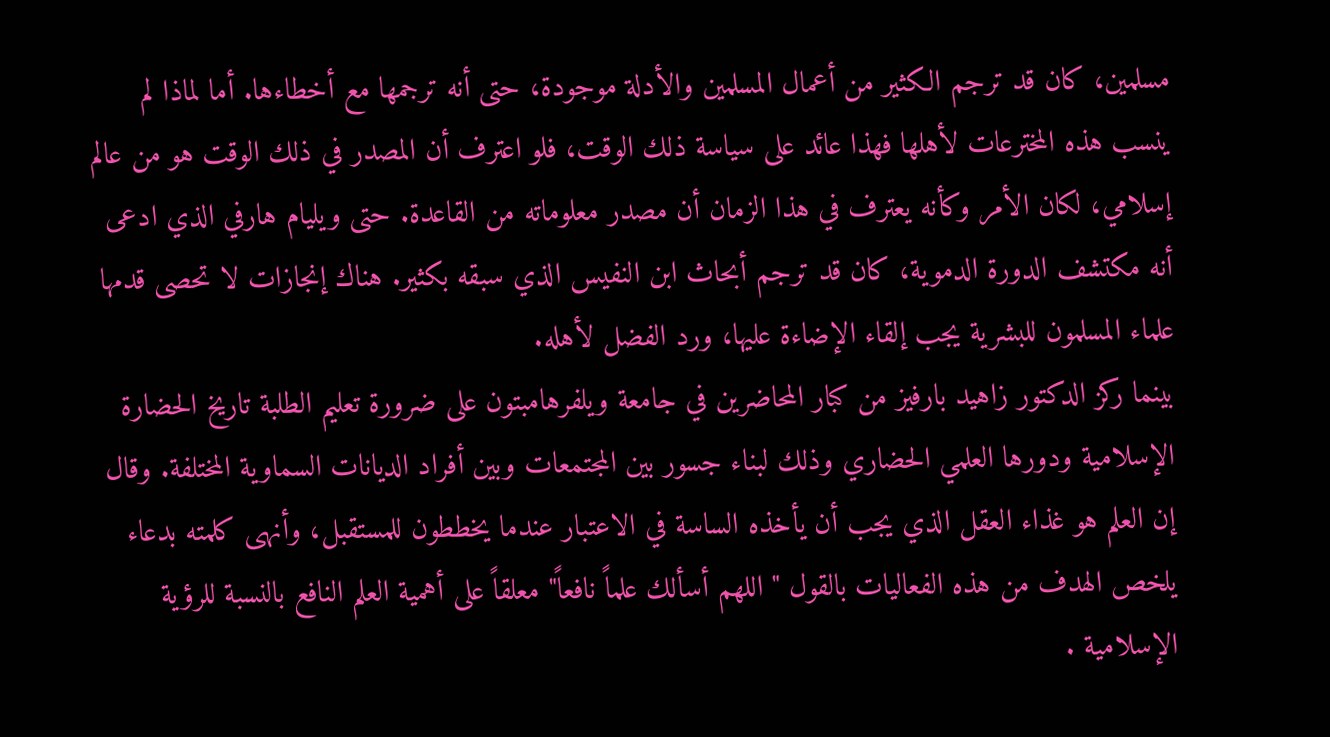مسلمين، كان قد ترجم الكثير من أعمال المسلمين والأدلة موجودة، حتى أنه ترجمها مع أخطاءها. أما لماذا لم ينسب هذه المخترعات لأهلها فهذا عائد على سياسة ذلك الوقت، فلو اعترف أن المصدر في ذلك الوقت هو من عالم إسلامي، لكان الأمر وكأنه يعترف في هذا الزمان أن مصدر معلوماته من القاعدة. حتى ويليام هارفي الذي ادعى أنه مكتشف الدورة الدموية، كان قد ترجم أبحاث ابن النفيس الذي سبقه بكثير. هناك إنجازات لا تحصى قدمها علماء المسلمون للبشرية يجب إلقاء الإضاءة عليها، ورد الفضل لأهله.
بينما ركز الدكتور زاهيد بارفيز من كبار المحاضرين في جامعة ويلفرهامبتون على ضرورة تعليم الطلبة تاريخ الحضارة الإسلامية ودورها العلمي الحضاري وذلك لبناء جسور بين المجتمعات وبين أفراد الديانات السماوية المختلفة. وقال إن العلم هو غذاء العقل الذي يجب أن يأخذه الساسة في الاعتبار عندما يخططون للمستقبل، وأنهى كلمته بدعاء يلخص الهدف من هذه الفعاليات بالقول " اللهم أسألك علماً نافعاً" معلقاً على أهمية العلم النافع بالنسبة للرؤية الإسلامية .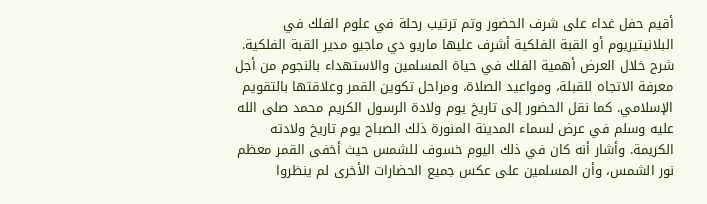أقيم حفل غداء على شرف الحضور وتم ترتيب رحلة في علوم الفلك في البلانيتيريوم أو القبة الفلكية أشرف عليها ماريو دي ماجيو مدير القبة الفلكية. شرح خلال العرض أهمية الفلك في حياة المسلمين والاستهداء بالنجوم من أجل معرفة الاتجاه للقبلة، ومواعيد الصلاة، ومراحل تكوين القمر وعلاقتها بالتقويم الإسلامي. كما نقل الحضور إلى تاريخ يوم ولادة الرسول الكريم محمد صلى الله عليه وسلم في عرض لسماء المدينة المنورة ذلك الصباح يوم تاريخ ولادته الكريمة. وأشار أنه كان في ذلك اليوم خسوف للشمس حيث أخفى القمر معظم نور الشمس، وأن المسلمين على عكس جميع الحضارات الأخرى لم ينظروا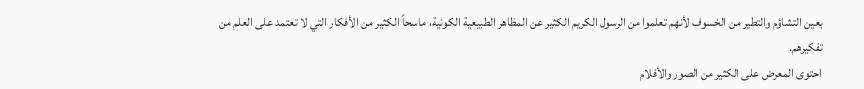بعين التشاؤم والتطير من الخسوف لأنهم تعلموا من الرسول الكريم الكثير عن المظاهر الطبيعية الكونية، ماسحاً الكثير من الأفكار التي لا تعتمد على العلم من تفكيرهم.
احتوى المعرض على الكثير من الصور والأفلام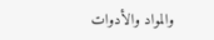والمواد والأدوات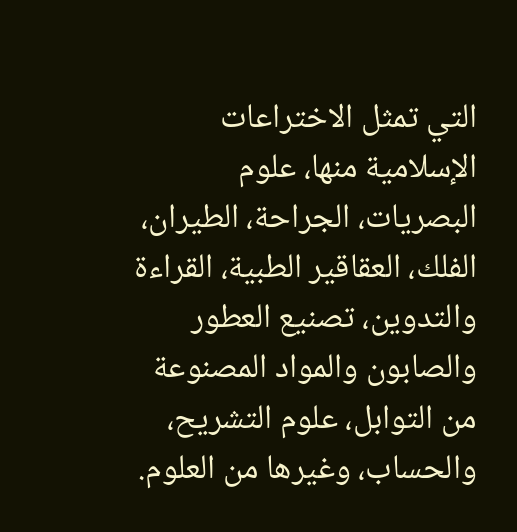التي تمثل الاختراعات الإسلامية منها، علوم البصريات، الجراحة، الطيران، الفلك، العقاقير الطبية، القراءة والتدوين، تصنيع العطور والصابون والمواد المصنوعة من التوابل، علوم التشريح، والحساب، وغيرها من العلوم.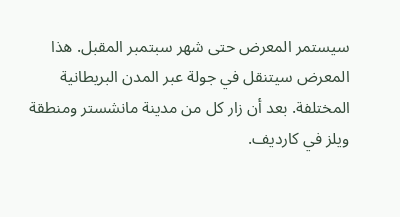سيستمر المعرض حتى شهر سبتمبر المقبل. هذا المعرض سيتنقل في جولة عبر المدن البريطانية المختلفة. بعد أن زار كل من مدينة مانشستر ومنطقة ويلز في كارديف.